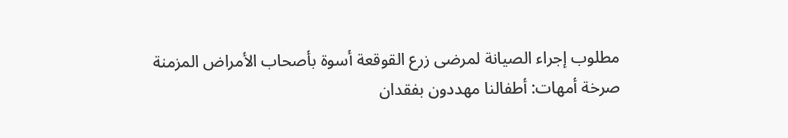مطلوب إجراء الصيانة لمرضى زرع القوقعة أسوة بأصحاب الأمراض المزمنة
صرخة أمهات: أطفالنا مهددون بفقدان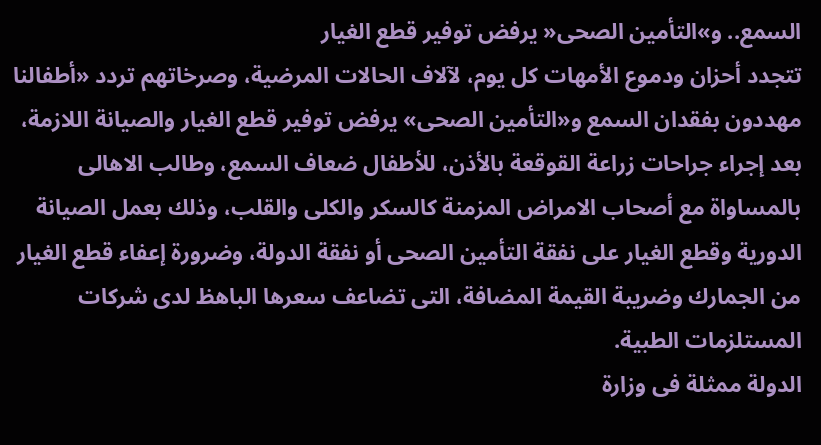السمع.. و»التأمين الصحى« يرفض توفير قطع الغيار
تتجدد أحزان ودموع الأمهات كل يوم، لآلاف الحالات المرضية، وصرخاتهم تردد «أطفالنا مهددون بفقدان السمع و«التأمين الصحى» يرفض توفير قطع الغيار والصيانة اللازمة، بعد إجراء جراحات زراعة القوقعة بالأذن، للأطفال ضعاف السمع، وطالب الاهالى بالمساواة مع أصحاب الامراض المزمنة كالسكر والكلى والقلب، وذلك بعمل الصيانة الدورية وقطع الغيار على نفقة التأمين الصحى أو نفقة الدولة، وضرورة إعفاء قطع الغيار من الجمارك وضريبة القيمة المضافة، التى تضاعف سعرها الباهظ لدى شركات المستلزمات الطبية.
الدولة ممثلة فى وزارة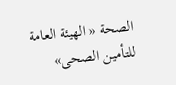الصحة « الهيئة العامة للتأمين الصحى»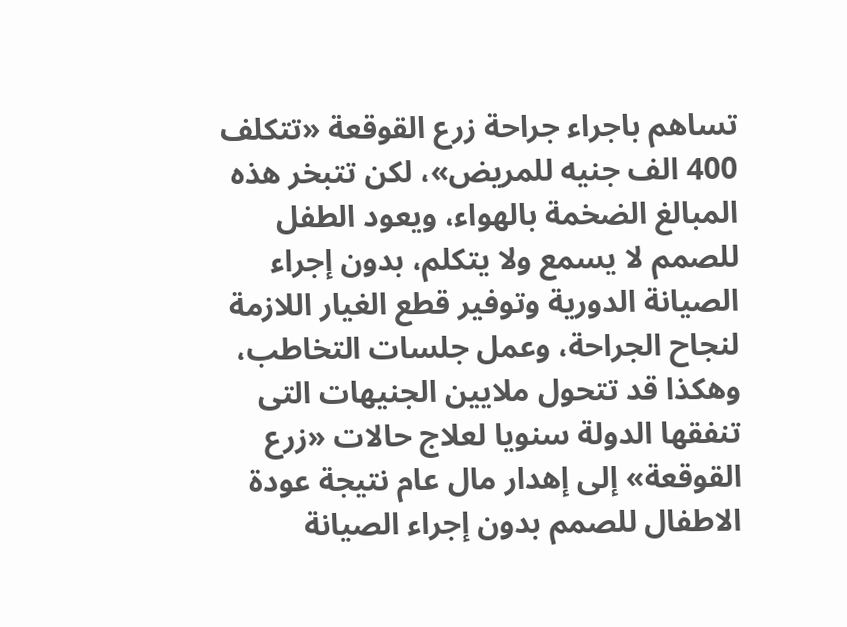تساهم باجراء جراحة زرع القوقعة «تتكلف 400 الف جنيه للمريض»، لكن تتبخر هذه المبالغ الضخمة بالهواء، ويعود الطفل للصمم لا يسمع ولا يتكلم، بدون إجراء الصيانة الدورية وتوفير قطع الغيار اللازمة لنجاح الجراحة، وعمل جلسات التخاطب، وهكذا قد تتحول ملايين الجنيهات التى تنفقها الدولة سنويا لعلاج حالات «زرع القوقعة» إلى إهدار مال عام نتيجة عودة الاطفال للصمم بدون إجراء الصيانة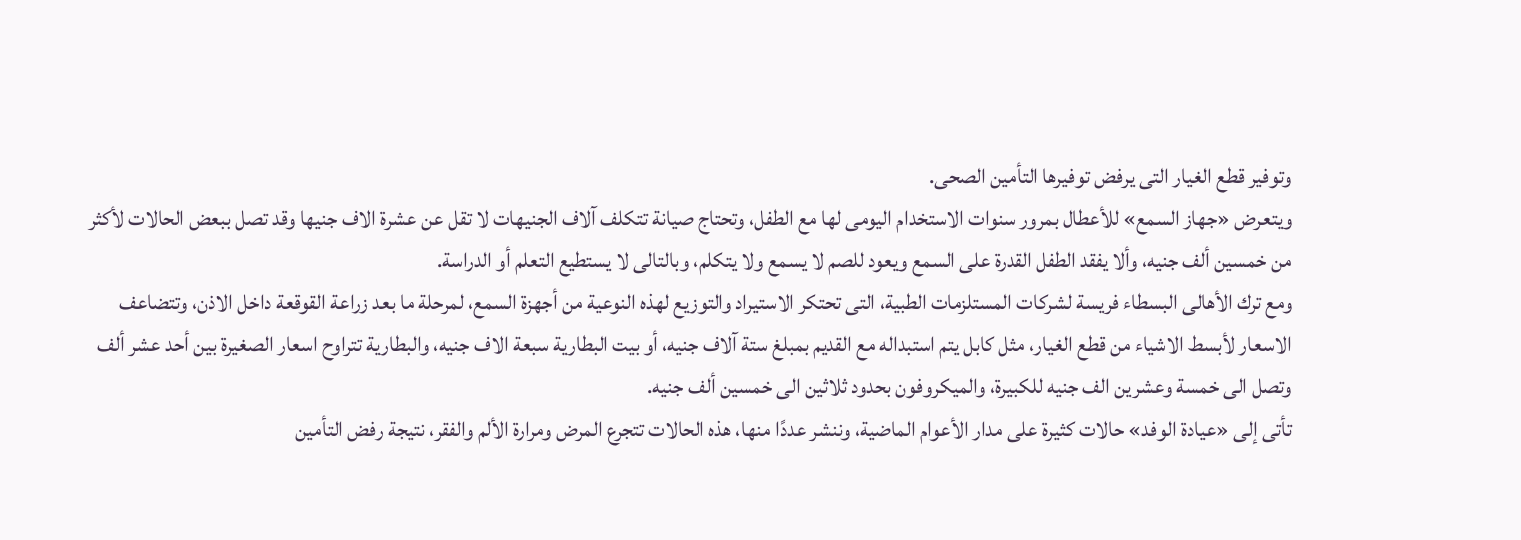وتوفير قطع الغيار التى يرفض توفيرها التأمين الصحى.
ويتعرض «جهاز السمع» للأعطال بمرور سنوات الاستخدام اليومى لها مع الطفل، وتحتاج صيانة تتكلف آلاف الجنيهات لا تقل عن عشرة الاف جنيها وقد تصل ببعض الحالات لأكثر من خمسين ألف جنيه، وألا يفقد الطفل القدرة على السمع ويعود للصم لا يسمع ولا يتكلم، وبالتالى لا يستطيع التعلم أو الدراسة.
ومع ترك الأهالى البسطاء فريسة لشركات المستلزمات الطبية، التى تحتكر الاستيراد والتوزيع لهذه النوعية من أجهزة السمع، لمرحلة ما بعد زراعة القوقعة داخل الاذن، وتتضاعف الاسعار لأبسط الاشياء من قطع الغيار، مثل كابل يتم استبداله مع القديم بمبلغ ستة آلاف جنيه، أو بيت البطارية سبعة الاف جنيه، والبطارية تتراوح اسعار الصغيرة بين أحد عشر ألف وتصل الى خمسة وعشرين الف جنيه للكبيرة، والميكروفون بحدود ثلاثين الى خمسين ألف جنيه.
تأتى إلى «عيادة الوفد» حالات كثيرة على مدار الأعوام الماضية، وننشر عددًا منها، هذه الحالات تتجرع المرض ومرارة الألم والفقر، نتيجة رفض التأمين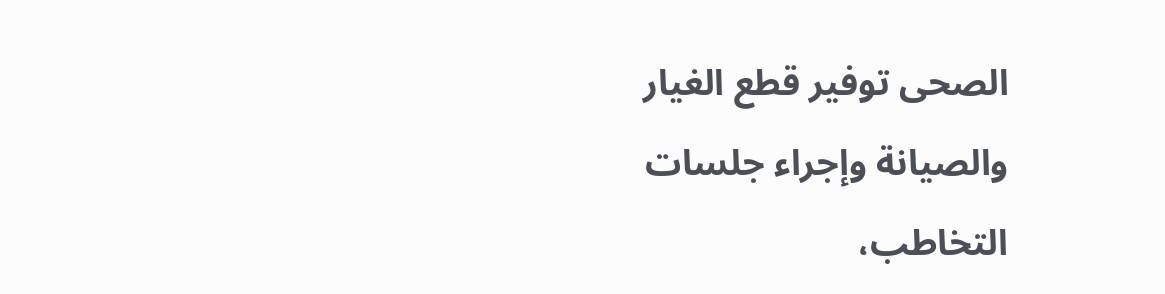الصحى توفير قطع الغيار والصيانة وإجراء جلسات التخاطب،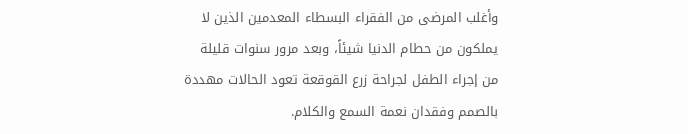وأغلب المرضى من الفقراء البسطاء المعدمين الذين لا يملكون من حطام الدنيا شيئاً، وبعد مرور سنوات قليلة من إجراء الطفل لجراحة زرع القوقعة تعود الحالات مهددة بالصمم وفقدان نعمة السمع والكلام.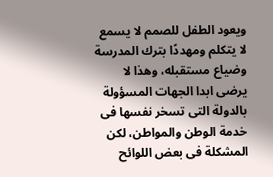ويعود الطفل للصمم لا يسمع لا يتكلم ومهددًا بترك المدرسة وضياع مستقبله، وهذا لا يرضى ابدا الجهات المسؤولة بالدولة التى تسخر نفسها فى خدمة الوطن والمواطن، لكن المشكلة فى بعض اللوائح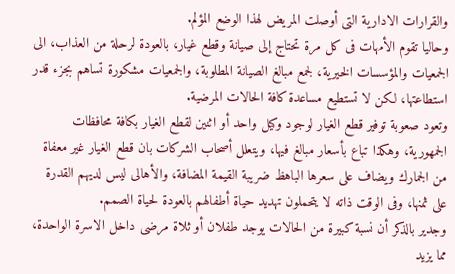والقرارات الادارية التى أوصلت المريض لهذا الوضع المؤلم.
وحاليا تقوم الأمهات فى كل مرة تحتاج إلى صيانة وقطع غيار، بالعودة لرحلة من العذاب، الى الجمعيات والمؤسسات الخيرية، لجمع مبالغ الصيانة المطلوبة، والجمعيات مشكورة تساهم بجزء قدر استطاعتها، لكن لا تستطيع مساعدة كافة الحالات المرضية.
وتعود صعوبة توفير قطع الغيار لوجود وكيل واحد أو اثنين لقطع الغيار بكافة محافظات الجمهورية، وهكذا تباع بأسعار مبالغ فيها، ويتعلل أصحاب الشركات بان قطع الغيار غير معفاة من الجمارك ويضاف على سعرها الباهظ ضريبة القيمة المضافة، والأهالى ليس لديهم القدرة على ثمنها، وفى الوقت ذاته لا يتحملون تهديد حياة أطفالهم بالعودة لحياة الصمم.
وجدير بالذكر أن نسبة كبيرة من الحالات يوجد طفلان أو ثلاة مرضى داخل الاسرة الواحدة، مما يزيد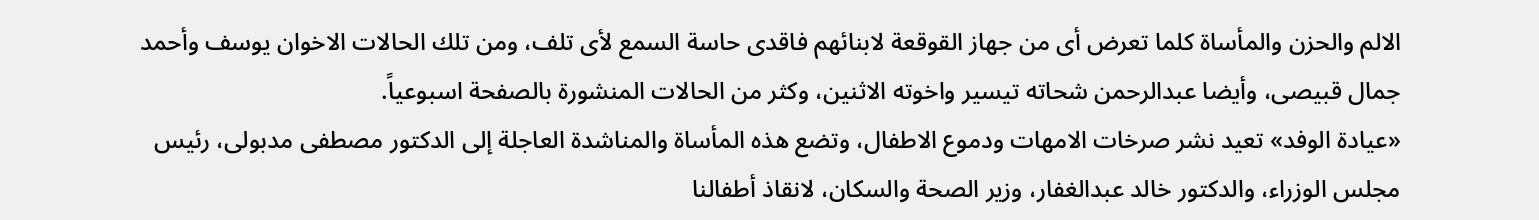الالم والحزن والمأساة كلما تعرض أى من جهاز القوقعة لابنائهم فاقدى حاسة السمع لأى تلف، ومن تلك الحالات الاخوان يوسف وأحمد جمال قبيصى، وأيضا عبدالرحمن شحاته تيسير واخوته الاثنين، وكثر من الحالات المنشورة بالصفحة اسبوعياً.
«عيادة الوفد» تعيد نشر صرخات الامهات ودموع الاطفال، وتضع هذه المأساة والمناشدة العاجلة إلى الدكتور مصطفى مدبولى، رئيس مجلس الوزراء، والدكتور خالد عبدالغفار، وزير الصحة والسكان، لانقاذ أطفالنا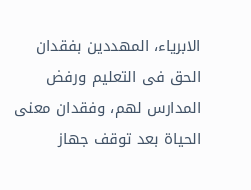الابرياء، المهددين بفقدان الحق فى التعليم ورفض المدارس لهم، وفقدان معنى الحياة بعد توقف جهاز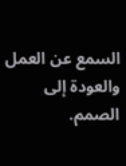السمع عن العمل والعودة إلى الصمم.